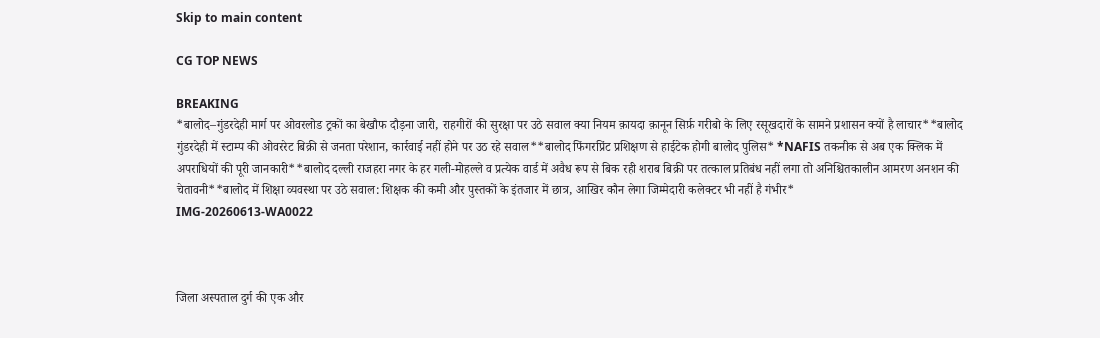Skip to main content

CG TOP NEWS

BREAKING
*बालोद–गुंडरदेही मार्ग पर ओवरलोड ट्रकों का बेखौफ दौड़ना जारी, राहगीरों की सुरक्षा पर उठे सवाल क्या नियम क़ायदा क़ानून सिर्फ़ गरीबो के लिए रसूखदारों के सामने प्रशासन क्यों है लाचार**बालोद गुंडरदेही में स्टाम्प की ओवररेट बिक्री से जनता परेशान, कार्रवाई नहीं होने पर उठ रहे सवाल**बालोद फिंगरप्रिंट प्रशिक्षण से हाईटेक होगी बालोद पुलिस* *NAFIS तकनीक से अब एक क्लिक में अपराधियों की पूरी जानकारी**बालोद दल्ली राजहरा नगर के हर गली-मोहल्ले व प्रत्येक वार्ड में अवैध रूप से बिक रही शराब बिक्री पर तत्काल प्रतिबंध नहीं लगा तो अनिश्चितकालीन आमरण अनशन की चेतावनी**बालोद में शिक्षा व्यवस्था पर उठे सवाल: शिक्षक की कमी और पुस्तकों के इंतजार में छात्र, आखिर कौन लेगा जिम्मेदारी कलेक्टर भी नहीं है गंभीर*
IMG-20260613-WA0022



जिला अस्पताल दुर्ग की एक और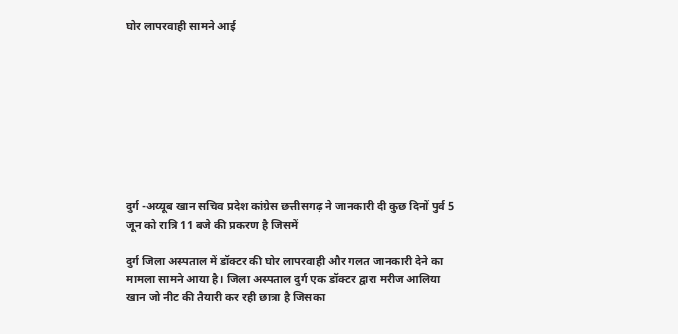घोर लापरवाही सामने आई









दुर्ग -अय्यूब खान सचिव प्रदेश कांग्रेस छत्तीसगढ़ ने जानकारी दी कुछ दिनों पुर्व 5 जून को रात्रि 11 बजे की प्रकरण है जिसमें

दुर्ग जिला अस्पताल में डॉक्टर की घोर लापरवाही और गलत जानकारी देने का मामला सामने आया है। जिला अस्पताल दुर्ग एक डॉक्टर द्वारा मरीज आलिया खान जो नीट की तैयारी कर रही छात्रा है जिसका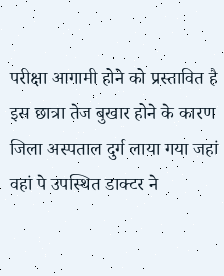परीक्षा आगामी होने को प्रस्तावित है इस छात्रा तेज बुखार होने के कारण जिला अस्पताल दुर्ग लाया गया जहां वहां पे उपस्थित डाक्टर ने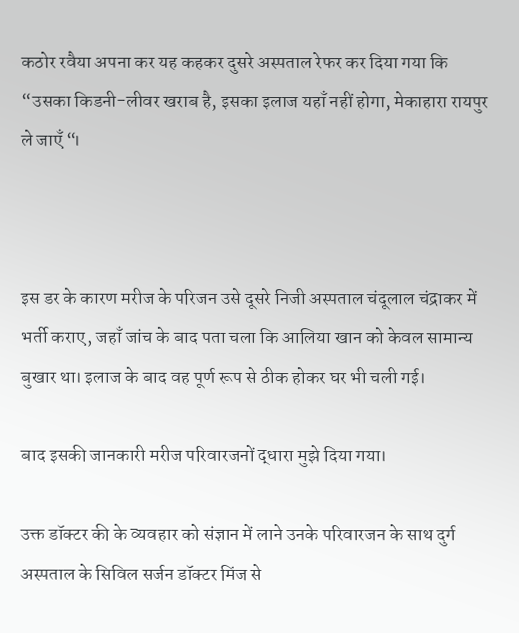कठोर रवैया अपना कर यह कहकर दुसरे अस्पताल रेफर कर दिया गया कि “उसका किडनी-लीवर खराब है, इसका इलाज यहाँ नहीं होगा, मेकाहारा रायपुर ले जाएँ “।



इस डर के कारण मरीज के परिजन उसे दूसरे निजी अस्पताल चंदूलाल चंद्राकर में भर्ती कराए, जहाँ जांच के बाद पता चला कि आलिया खान को केवल सामान्य बुखार था। इलाज के बाद वह पूर्ण रूप से ठीक होकर घर भी चली गई।

बाद इसकी जानकारी मरीज परिवारजनों द्धारा मुझे दिया गया।

उक्त डॉक्टर की के व्यवहार को संज्ञान में लाने उनके परिवारजन के साथ दुर्ग अस्पताल के सिविल सर्जन डॉक्टर मिंज से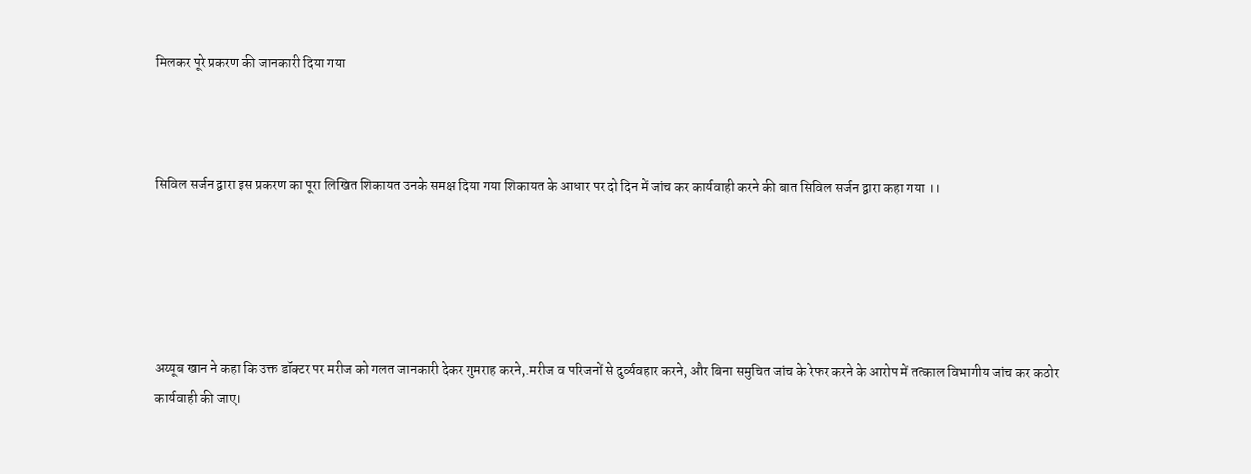मिलकर पूरे प्रकरण की जानकारी दिया गया



सिविल सर्जन द्वारा इस प्रकरण का पूरा लिखित शिकायत उनके समक्ष दिया गया शिकायत के आधार पर दो दिन में जांच कर कार्यवाही करने की बात सिविल सर्जन द्वारा कहा गया ।।





अय्यूब खान ने कहा कि उक्त डॉक्टर पर मरीज को गलत जानकारी देकर गुमराह करने,.मरीज व परिजनों से दुर्व्यवहार करने, और बिना समुचित जांच के रेफर करने के आरोप में तत्काल विभागीय जांच कर कठोर कार्यवाही की जाए।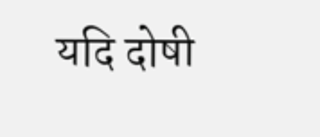यदि दोषी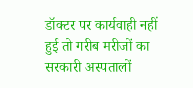डॉक्टर पर कार्यवाही नहीं हुई तो गरीब मरीजों का सरकारी अस्पतालों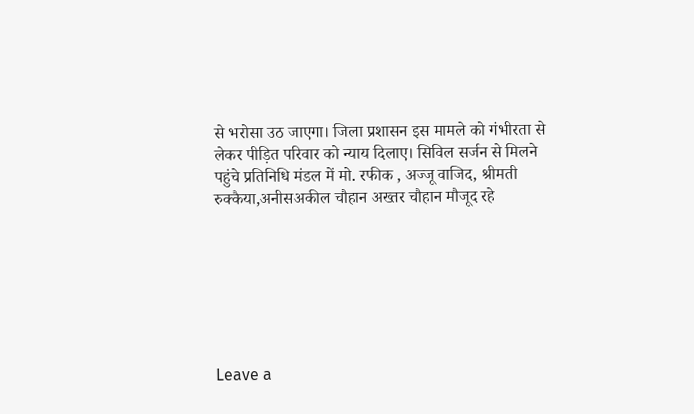से भरोसा उठ जाएगा। जिला प्रशासन इस मामले को गंभीरता से लेकर पीड़ित परिवार को न्याय दिलाए। सिविल सर्जन से मिलने पहुंचे प्रतिनिधि मंडल में मो. रफीक , अज्जू वाजिद, श्रीमती रुक्कैया,अनीसअकील चौहान अख्तर चौहान मौजूद रहे







Leave a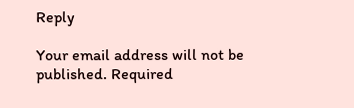Reply

Your email address will not be published. Required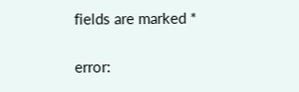fields are marked *

error: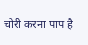चोरी करना पाप है